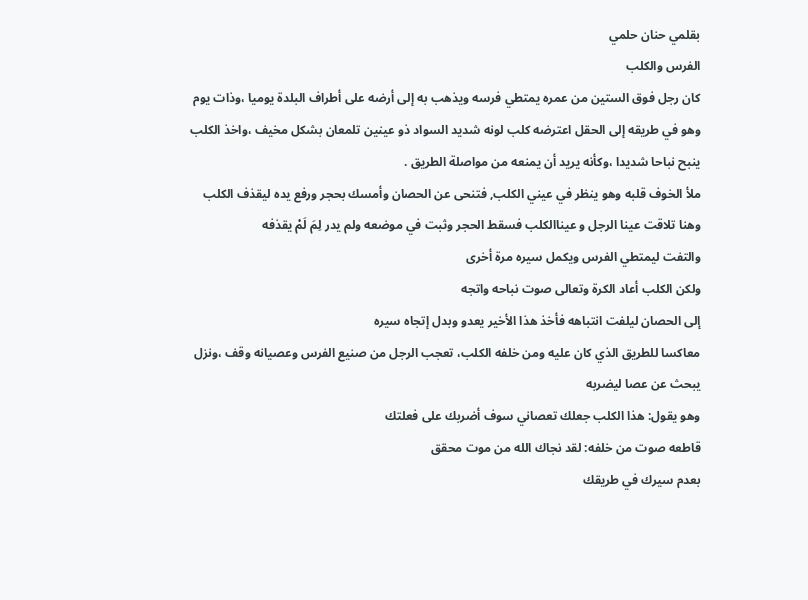بقلمي حنان حلمي
الفرس والكلب
كان رجل فوق الستين من عمره يمتطي فرسه ويذهب به إلى أرضه على أطراف البلدة يوميا ،وذات يوم وهو في طريقه إلى الحقل اعترضه كلب لونه شديد السواد ذو عينين تلمعان بشكل مخيف ،واخذ الكلب ينبح نباحا شديدا ،وكأنه يريد أن يمنعه من مواصلة الطريق .
ملأ الخوف قلبه وهو ينظر في عيني الكلب, فتنحى عن الحصان وأمسك بحجر ورفع يده ليقذف الكلب
وهنا تلاقت عينا الرجل و عيناالكلب فسقط الحجر وثبت في موضعه ولم يدر لِمَ لَمْ يقذفه
والتفت ليمتطي الفرس ويكمل سيره مرة أخرى
ولكن الكلب أعاد الكرة وتعالى صوت نباحه واتجه
إلى الحصان ليلفت انتباهه فأخذ هذا الأخير يعدو وبدل إتجاه سيره
معاكسا للطريق الذي كان عليه ومن خلفه الكلب، تعجب الرجل من صنيع الفرس وعصيانه وقف ،ونزل يبحث عن عصا ليضربه
وهو يقول: هذا الكلب جعلك تعصاني سوف أضربك على فعلتك
قاطعه صوت من خلفه: لقد نجاك الله من موت محقق
بعدم سيرك في طريقك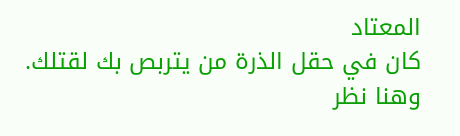المعتاد
كان في حقل الذرة من يتربص بك لقتلك.
وهنا نظر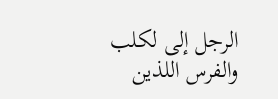الرجل إلى لكلب والفرس اللذين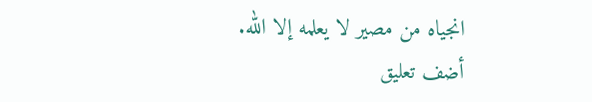انجياه من مصير لا يعلمه إلا الله.
أضف تعليق